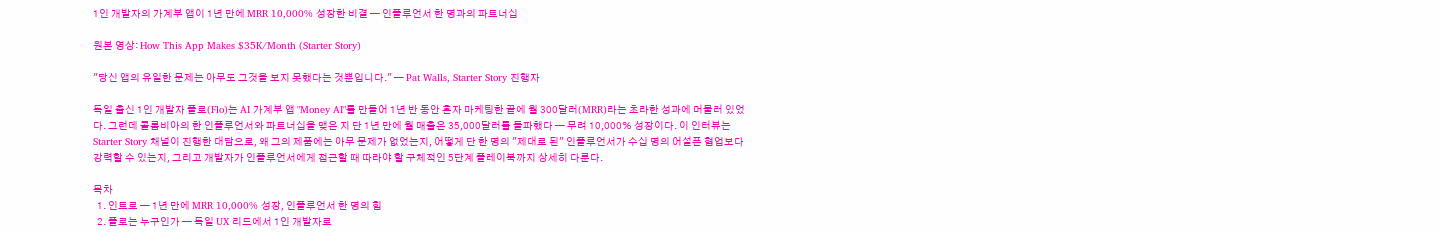1인 개발자의 가계부 앱이 1년 만에 MRR 10,000% 성장한 비결 — 인플루언서 한 명과의 파트너십

원본 영상: How This App Makes $35K/Month (Starter Story)

"당신 앱의 유일한 문제는 아무도 그것을 보지 못했다는 것뿐입니다." — Pat Walls, Starter Story 진행자

독일 출신 1인 개발자 플로(Flo)는 AI 가계부 앱 "Money AI"를 만들어 1년 반 동안 혼자 마케팅한 끝에 월 300달러(MRR)라는 초라한 성과에 머물러 있었다. 그런데 콜롬비아의 한 인플루언서와 파트너십을 맺은 지 단 1년 만에 월 매출은 35,000달러를 돌파했다 — 무려 10,000% 성장이다. 이 인터뷰는 Starter Story 채널이 진행한 대담으로, 왜 그의 제품에는 아무 문제가 없었는지, 어떻게 단 한 명의 "제대로 된" 인플루언서가 수십 명의 어설픈 협업보다 강력할 수 있는지, 그리고 개발자가 인플루언서에게 접근할 때 따라야 할 구체적인 5단계 플레이북까지 상세히 다룬다.

목차
  1. 인트로 — 1년 만에 MRR 10,000% 성장, 인플루언서 한 명의 힘
  2. 플로는 누구인가 — 독일 UX 리드에서 1인 개발자로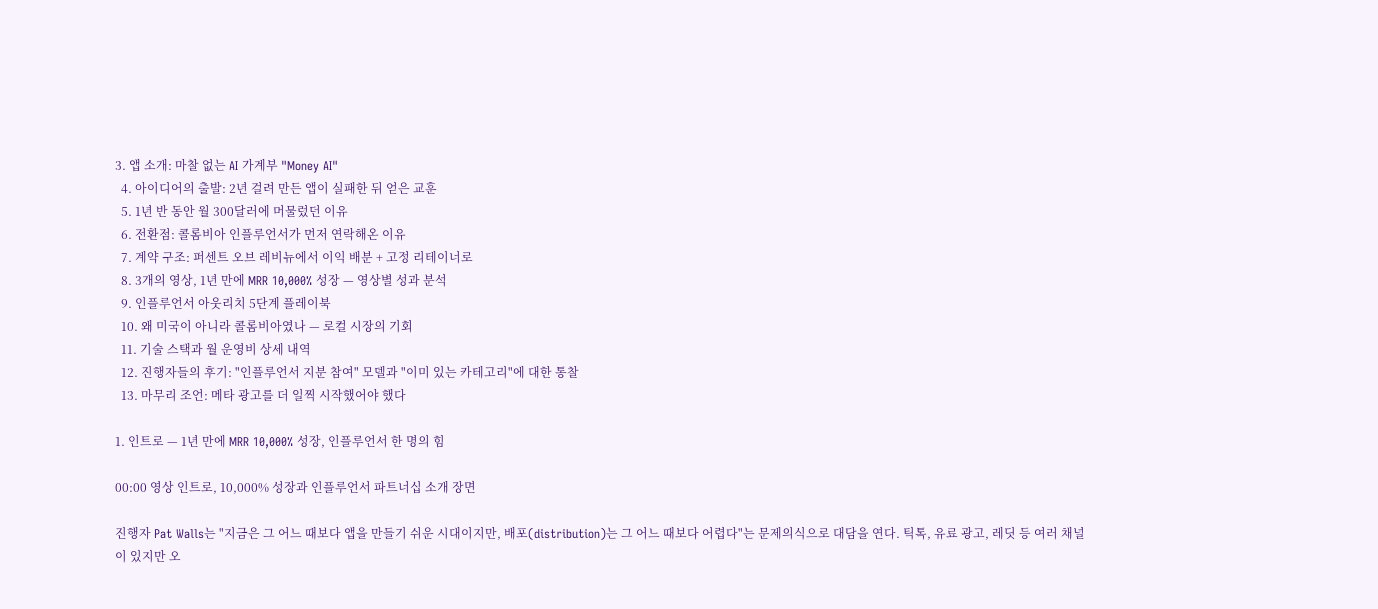3. 앱 소개: 마찰 없는 AI 가계부 "Money AI"
  4. 아이디어의 출발: 2년 걸려 만든 앱이 실패한 뒤 얻은 교훈
  5. 1년 반 동안 월 300달러에 머물렀던 이유
  6. 전환점: 콜롬비아 인플루언서가 먼저 연락해온 이유
  7. 계약 구조: 퍼센트 오브 레비뉴에서 이익 배분 + 고정 리테이너로
  8. 3개의 영상, 1년 만에 MRR 10,000% 성장 — 영상별 성과 분석
  9. 인플루언서 아웃리치 5단계 플레이북
  10. 왜 미국이 아니라 콜롬비아였나 — 로컬 시장의 기회
  11. 기술 스택과 월 운영비 상세 내역
  12. 진행자들의 후기: "인플루언서 지분 참여" 모델과 "이미 있는 카테고리"에 대한 통찰
  13. 마무리 조언: 메타 광고를 더 일찍 시작했어야 했다

1. 인트로 — 1년 만에 MRR 10,000% 성장, 인플루언서 한 명의 힘

00:00 영상 인트로, 10,000% 성장과 인플루언서 파트너십 소개 장면

진행자 Pat Walls는 "지금은 그 어느 때보다 앱을 만들기 쉬운 시대이지만, 배포(distribution)는 그 어느 때보다 어렵다"는 문제의식으로 대담을 연다. 틱톡, 유료 광고, 레딧 등 여러 채널이 있지만 오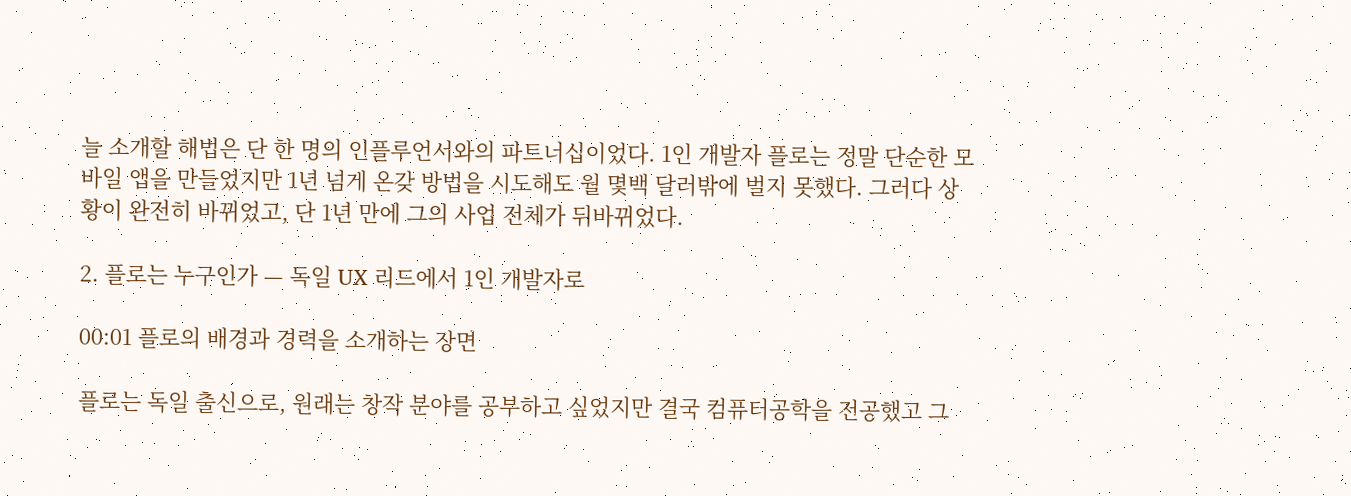늘 소개할 해법은 단 한 명의 인플루언서와의 파트너십이었다. 1인 개발자 플로는 정말 단순한 모바일 앱을 만들었지만 1년 넘게 온갖 방법을 시도해도 월 몇백 달러밖에 벌지 못했다. 그러다 상황이 완전히 바뀌었고, 단 1년 만에 그의 사업 전체가 뒤바뀌었다.

2. 플로는 누구인가 — 독일 UX 리드에서 1인 개발자로

00:01 플로의 배경과 경력을 소개하는 장면

플로는 독일 출신으로, 원래는 창작 분야를 공부하고 싶었지만 결국 컴퓨터공학을 전공했고 그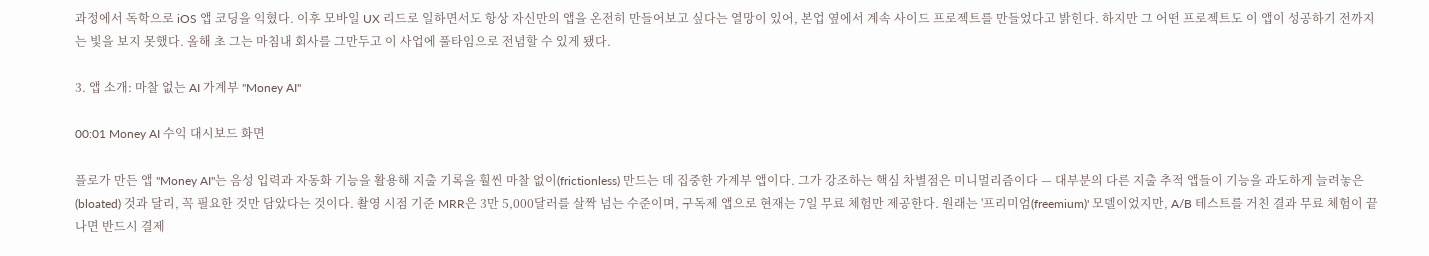과정에서 독학으로 iOS 앱 코딩을 익혔다. 이후 모바일 UX 리드로 일하면서도 항상 자신만의 앱을 온전히 만들어보고 싶다는 열망이 있어, 본업 옆에서 계속 사이드 프로젝트를 만들었다고 밝힌다. 하지만 그 어떤 프로젝트도 이 앱이 성공하기 전까지는 빛을 보지 못했다. 올해 초 그는 마침내 회사를 그만두고 이 사업에 풀타임으로 전념할 수 있게 됐다.

3. 앱 소개: 마찰 없는 AI 가계부 "Money AI"

00:01 Money AI 수익 대시보드 화면

플로가 만든 앱 "Money AI"는 음성 입력과 자동화 기능을 활용해 지출 기록을 훨씬 마찰 없이(frictionless) 만드는 데 집중한 가계부 앱이다. 그가 강조하는 핵심 차별점은 미니멀리즘이다 — 대부분의 다른 지출 추적 앱들이 기능을 과도하게 늘려놓은(bloated) 것과 달리, 꼭 필요한 것만 담았다는 것이다. 촬영 시점 기준 MRR은 3만 5,000달러를 살짝 넘는 수준이며, 구독제 앱으로 현재는 7일 무료 체험만 제공한다. 원래는 '프리미엄(freemium)' 모델이었지만, A/B 테스트를 거친 결과 무료 체험이 끝나면 반드시 결제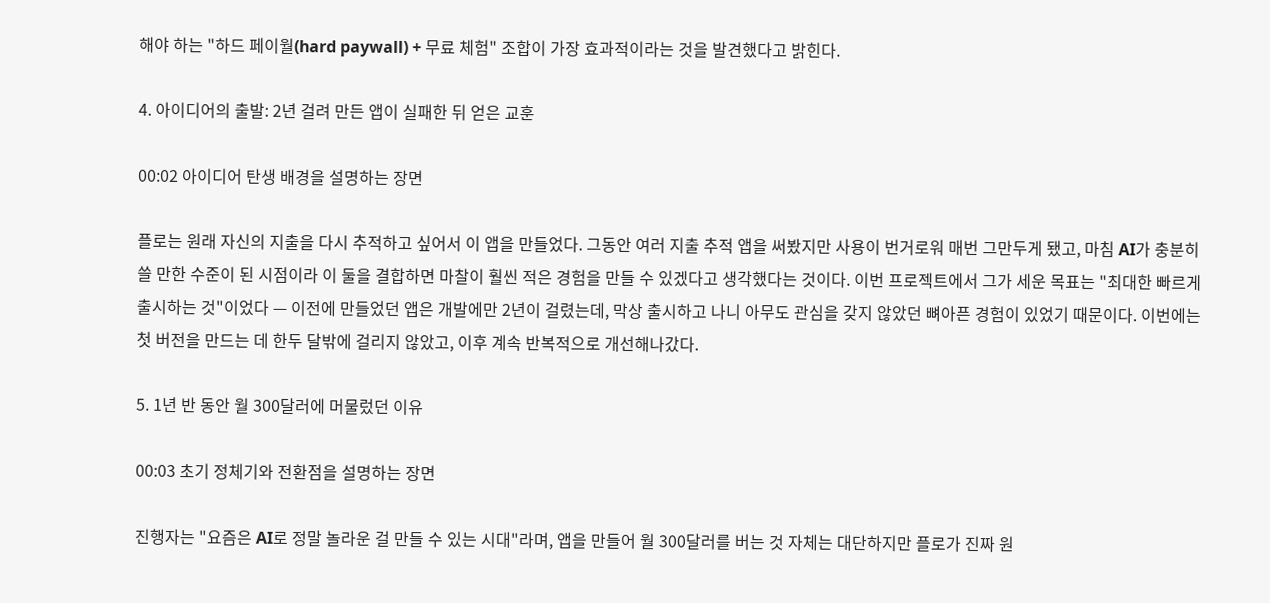해야 하는 "하드 페이월(hard paywall) + 무료 체험" 조합이 가장 효과적이라는 것을 발견했다고 밝힌다.

4. 아이디어의 출발: 2년 걸려 만든 앱이 실패한 뒤 얻은 교훈

00:02 아이디어 탄생 배경을 설명하는 장면

플로는 원래 자신의 지출을 다시 추적하고 싶어서 이 앱을 만들었다. 그동안 여러 지출 추적 앱을 써봤지만 사용이 번거로워 매번 그만두게 됐고, 마침 AI가 충분히 쓸 만한 수준이 된 시점이라 이 둘을 결합하면 마찰이 훨씬 적은 경험을 만들 수 있겠다고 생각했다는 것이다. 이번 프로젝트에서 그가 세운 목표는 "최대한 빠르게 출시하는 것"이었다 — 이전에 만들었던 앱은 개발에만 2년이 걸렸는데, 막상 출시하고 나니 아무도 관심을 갖지 않았던 뼈아픈 경험이 있었기 때문이다. 이번에는 첫 버전을 만드는 데 한두 달밖에 걸리지 않았고, 이후 계속 반복적으로 개선해나갔다.

5. 1년 반 동안 월 300달러에 머물렀던 이유

00:03 초기 정체기와 전환점을 설명하는 장면

진행자는 "요즘은 AI로 정말 놀라운 걸 만들 수 있는 시대"라며, 앱을 만들어 월 300달러를 버는 것 자체는 대단하지만 플로가 진짜 원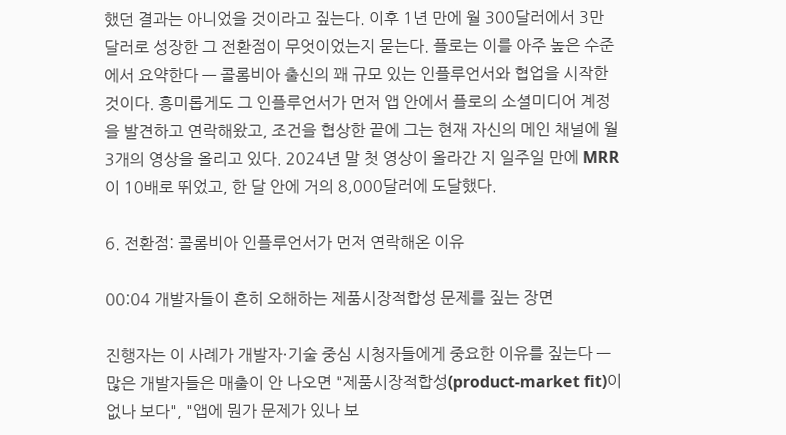했던 결과는 아니었을 것이라고 짚는다. 이후 1년 만에 월 300달러에서 3만 달러로 성장한 그 전환점이 무엇이었는지 묻는다. 플로는 이를 아주 높은 수준에서 요약한다 — 콜롬비아 출신의 꽤 규모 있는 인플루언서와 협업을 시작한 것이다. 흥미롭게도 그 인플루언서가 먼저 앱 안에서 플로의 소셜미디어 계정을 발견하고 연락해왔고, 조건을 협상한 끝에 그는 현재 자신의 메인 채널에 월 3개의 영상을 올리고 있다. 2024년 말 첫 영상이 올라간 지 일주일 만에 MRR이 10배로 뛰었고, 한 달 안에 거의 8,000달러에 도달했다.

6. 전환점: 콜롬비아 인플루언서가 먼저 연락해온 이유

00:04 개발자들이 흔히 오해하는 제품시장적합성 문제를 짚는 장면

진행자는 이 사례가 개발자·기술 중심 시청자들에게 중요한 이유를 짚는다 — 많은 개발자들은 매출이 안 나오면 "제품시장적합성(product-market fit)이 없나 보다", "앱에 뭔가 문제가 있나 보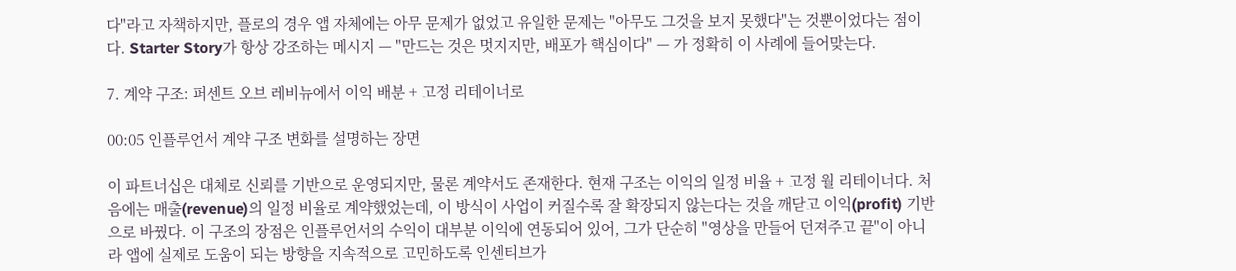다"라고 자책하지만, 플로의 경우 앱 자체에는 아무 문제가 없었고 유일한 문제는 "아무도 그것을 보지 못했다"는 것뿐이었다는 점이다. Starter Story가 항상 강조하는 메시지 — "만드는 것은 멋지지만, 배포가 핵심이다" — 가 정확히 이 사례에 들어맞는다.

7. 계약 구조: 퍼센트 오브 레비뉴에서 이익 배분 + 고정 리테이너로

00:05 인플루언서 계약 구조 변화를 설명하는 장면

이 파트너십은 대체로 신뢰를 기반으로 운영되지만, 물론 계약서도 존재한다. 현재 구조는 이익의 일정 비율 + 고정 월 리테이너다. 처음에는 매출(revenue)의 일정 비율로 계약했었는데, 이 방식이 사업이 커질수록 잘 확장되지 않는다는 것을 깨닫고 이익(profit) 기반으로 바꿨다. 이 구조의 장점은 인플루언서의 수익이 대부분 이익에 연동되어 있어, 그가 단순히 "영상을 만들어 던져주고 끝"이 아니라 앱에 실제로 도움이 되는 방향을 지속적으로 고민하도록 인센티브가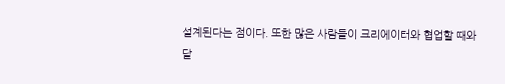설계된다는 점이다. 또한 많은 사람들이 크리에이터와 협업할 때와 달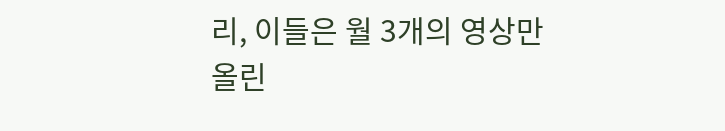리, 이들은 월 3개의 영상만 올린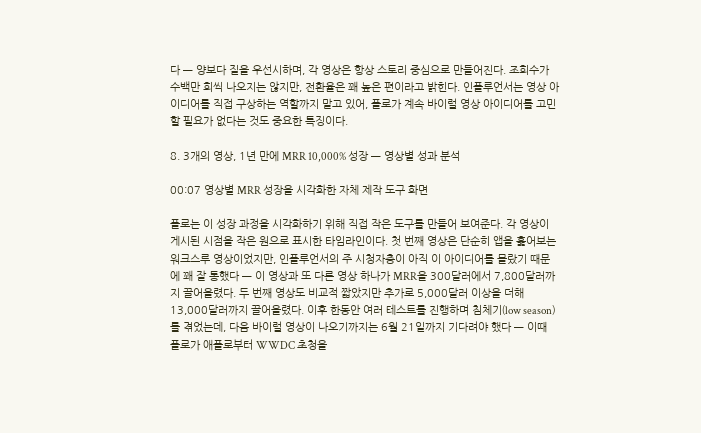다 — 양보다 질을 우선시하며, 각 영상은 항상 스토리 중심으로 만들어진다. 조회수가 수백만 회씩 나오지는 않지만, 전환율은 꽤 높은 편이라고 밝힌다. 인플루언서는 영상 아이디어를 직접 구상하는 역할까지 맡고 있어, 플로가 계속 바이럴 영상 아이디어를 고민할 필요가 없다는 것도 중요한 특징이다.

8. 3개의 영상, 1년 만에 MRR 10,000% 성장 — 영상별 성과 분석

00:07 영상별 MRR 성장을 시각화한 자체 제작 도구 화면

플로는 이 성장 과정을 시각화하기 위해 직접 작은 도구를 만들어 보여준다. 각 영상이 게시된 시점을 작은 원으로 표시한 타임라인이다. 첫 번째 영상은 단순히 앱을 훑어보는 워크스루 영상이었지만, 인플루언서의 주 시청자층이 아직 이 아이디어를 몰랐기 때문에 꽤 잘 통했다 — 이 영상과 또 다른 영상 하나가 MRR을 300달러에서 7,800달러까지 끌어올렸다. 두 번째 영상도 비교적 짧았지만 추가로 5,000달러 이상을 더해 13,000달러까지 끌어올렸다. 이후 한동안 여러 테스트를 진행하며 침체기(low season)를 겪었는데, 다음 바이럴 영상이 나오기까지는 6월 21일까지 기다려야 했다 — 이때 플로가 애플로부터 WWDC 초청을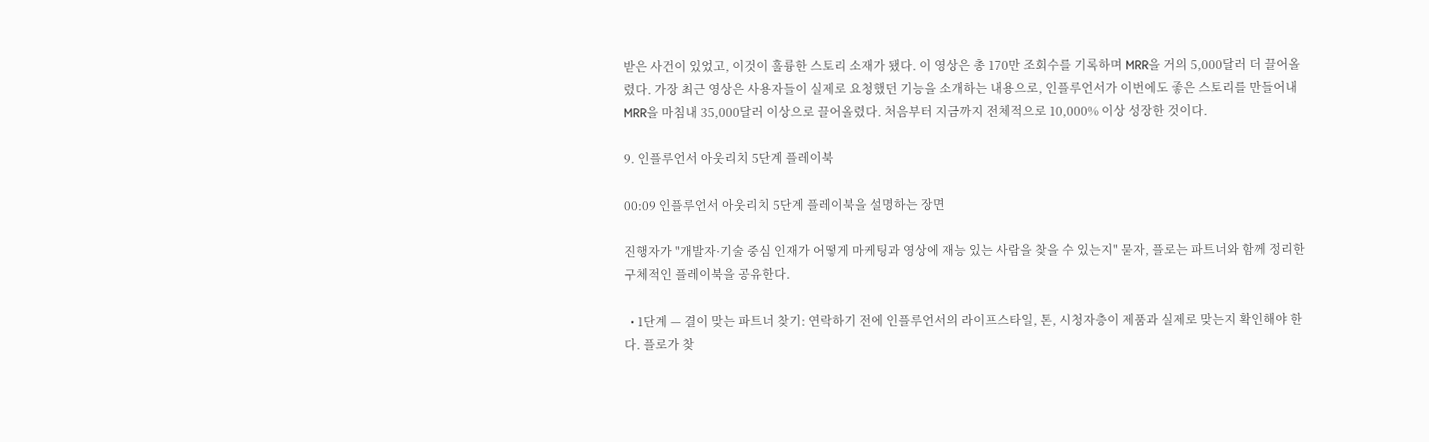받은 사건이 있었고, 이것이 훌륭한 스토리 소재가 됐다. 이 영상은 총 170만 조회수를 기록하며 MRR을 거의 5,000달러 더 끌어올렸다. 가장 최근 영상은 사용자들이 실제로 요청했던 기능을 소개하는 내용으로, 인플루언서가 이번에도 좋은 스토리를 만들어내 MRR을 마침내 35,000달러 이상으로 끌어올렸다. 처음부터 지금까지 전체적으로 10,000% 이상 성장한 것이다.

9. 인플루언서 아웃리치 5단계 플레이북

00:09 인플루언서 아웃리치 5단계 플레이북을 설명하는 장면

진행자가 "개발자·기술 중심 인재가 어떻게 마케팅과 영상에 재능 있는 사람을 찾을 수 있는지" 묻자, 플로는 파트너와 함께 정리한 구체적인 플레이북을 공유한다.

  • 1단계 — 결이 맞는 파트너 찾기: 연락하기 전에 인플루언서의 라이프스타일, 톤, 시청자층이 제품과 실제로 맞는지 확인해야 한다. 플로가 찾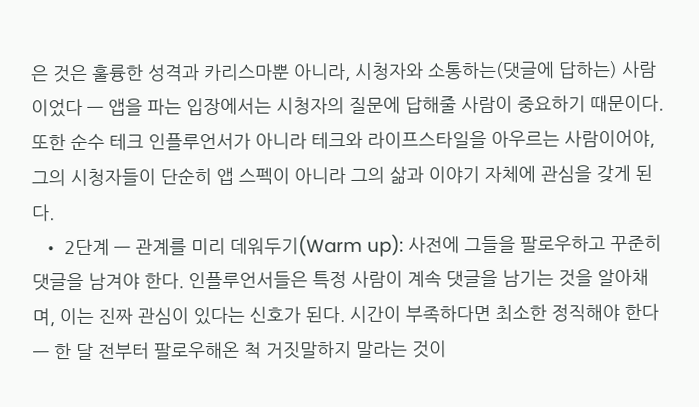은 것은 훌륭한 성격과 카리스마뿐 아니라, 시청자와 소통하는(댓글에 답하는) 사람이었다 — 앱을 파는 입장에서는 시청자의 질문에 답해줄 사람이 중요하기 때문이다. 또한 순수 테크 인플루언서가 아니라 테크와 라이프스타일을 아우르는 사람이어야, 그의 시청자들이 단순히 앱 스펙이 아니라 그의 삶과 이야기 자체에 관심을 갖게 된다.
  • 2단계 — 관계를 미리 데워두기(Warm up): 사전에 그들을 팔로우하고 꾸준히 댓글을 남겨야 한다. 인플루언서들은 특정 사람이 계속 댓글을 남기는 것을 알아채며, 이는 진짜 관심이 있다는 신호가 된다. 시간이 부족하다면 최소한 정직해야 한다 — 한 달 전부터 팔로우해온 척 거짓말하지 말라는 것이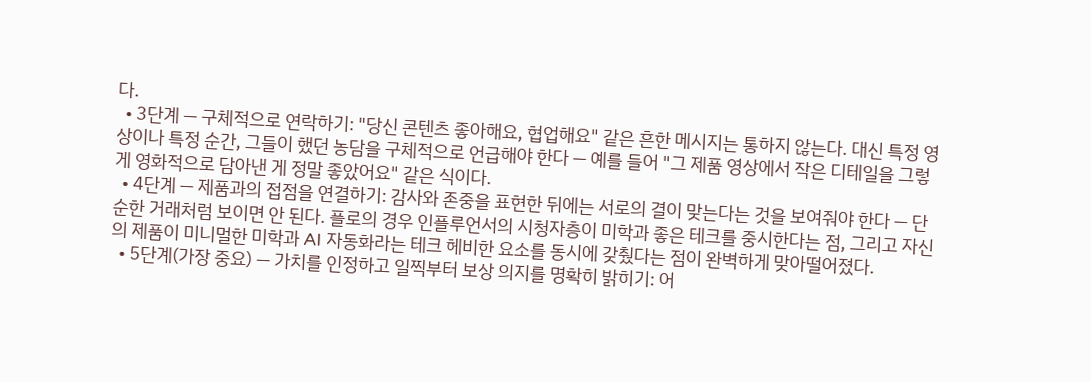다.
  • 3단계 — 구체적으로 연락하기: "당신 콘텐츠 좋아해요, 협업해요" 같은 흔한 메시지는 통하지 않는다. 대신 특정 영상이나 특정 순간, 그들이 했던 농담을 구체적으로 언급해야 한다 — 예를 들어 "그 제품 영상에서 작은 디테일을 그렇게 영화적으로 담아낸 게 정말 좋았어요" 같은 식이다.
  • 4단계 — 제품과의 접점을 연결하기: 감사와 존중을 표현한 뒤에는 서로의 결이 맞는다는 것을 보여줘야 한다 — 단순한 거래처럼 보이면 안 된다. 플로의 경우 인플루언서의 시청자층이 미학과 좋은 테크를 중시한다는 점, 그리고 자신의 제품이 미니멀한 미학과 AI 자동화라는 테크 헤비한 요소를 동시에 갖췄다는 점이 완벽하게 맞아떨어졌다.
  • 5단계(가장 중요) — 가치를 인정하고 일찍부터 보상 의지를 명확히 밝히기: 어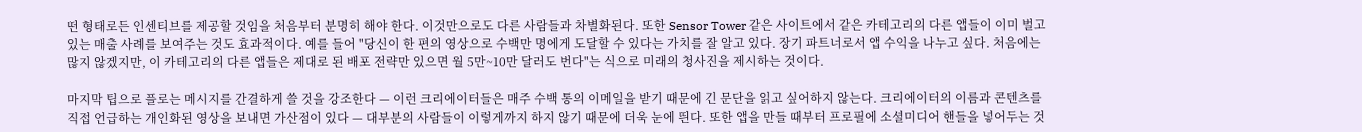떤 형태로든 인센티브를 제공할 것임을 처음부터 분명히 해야 한다. 이것만으로도 다른 사람들과 차별화된다. 또한 Sensor Tower 같은 사이트에서 같은 카테고리의 다른 앱들이 이미 벌고 있는 매출 사례를 보여주는 것도 효과적이다. 예를 들어 "당신이 한 편의 영상으로 수백만 명에게 도달할 수 있다는 가치를 잘 알고 있다. 장기 파트너로서 앱 수익을 나누고 싶다. 처음에는 많지 않겠지만, 이 카테고리의 다른 앱들은 제대로 된 배포 전략만 있으면 월 5만~10만 달러도 번다"는 식으로 미래의 청사진을 제시하는 것이다.

마지막 팁으로 플로는 메시지를 간결하게 쓸 것을 강조한다 — 이런 크리에이터들은 매주 수백 통의 이메일을 받기 때문에 긴 문단을 읽고 싶어하지 않는다. 크리에이터의 이름과 콘텐츠를 직접 언급하는 개인화된 영상을 보내면 가산점이 있다 — 대부분의 사람들이 이렇게까지 하지 않기 때문에 더욱 눈에 띈다. 또한 앱을 만들 때부터 프로필에 소셜미디어 핸들을 넣어두는 것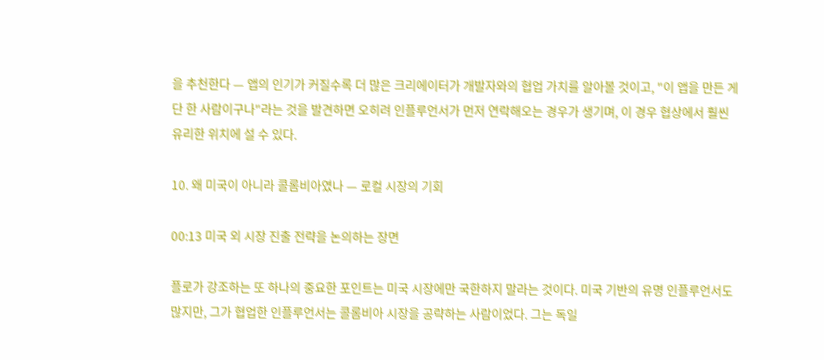을 추천한다 — 앱의 인기가 커질수록 더 많은 크리에이터가 개발자와의 협업 가치를 알아볼 것이고, "이 앱을 만든 게 단 한 사람이구나"라는 것을 발견하면 오히려 인플루언서가 먼저 연락해오는 경우가 생기며, 이 경우 협상에서 훨씬 유리한 위치에 설 수 있다.

10. 왜 미국이 아니라 콜롬비아였나 — 로컬 시장의 기회

00:13 미국 외 시장 진출 전략을 논의하는 장면

플로가 강조하는 또 하나의 중요한 포인트는 미국 시장에만 국한하지 말라는 것이다. 미국 기반의 유명 인플루언서도 많지만, 그가 협업한 인플루언서는 콜롬비아 시장을 공략하는 사람이었다. 그는 독일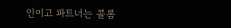인이고 파트너는 콜롬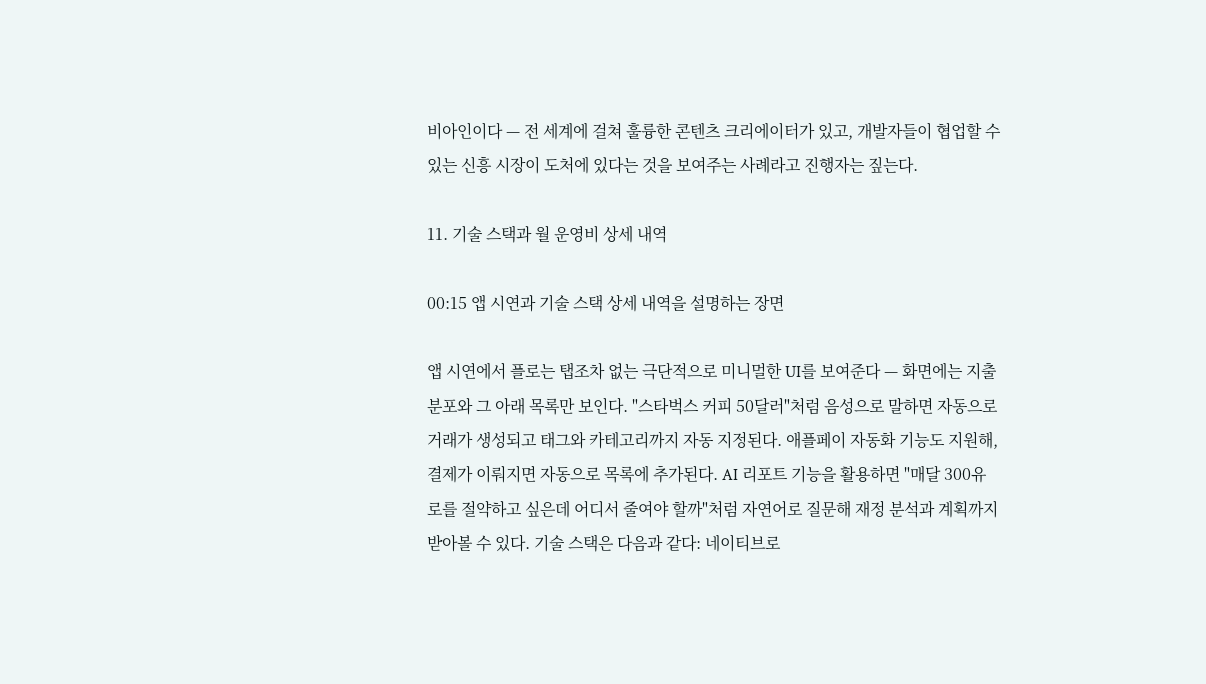비아인이다 — 전 세계에 걸쳐 훌륭한 콘텐츠 크리에이터가 있고, 개발자들이 협업할 수 있는 신흥 시장이 도처에 있다는 것을 보여주는 사례라고 진행자는 짚는다.

11. 기술 스택과 월 운영비 상세 내역

00:15 앱 시연과 기술 스택 상세 내역을 설명하는 장면

앱 시연에서 플로는 탭조차 없는 극단적으로 미니멀한 UI를 보여준다 — 화면에는 지출 분포와 그 아래 목록만 보인다. "스타벅스 커피 50달러"처럼 음성으로 말하면 자동으로 거래가 생성되고 태그와 카테고리까지 자동 지정된다. 애플페이 자동화 기능도 지원해, 결제가 이뤄지면 자동으로 목록에 추가된다. AI 리포트 기능을 활용하면 "매달 300유로를 절약하고 싶은데 어디서 줄여야 할까"처럼 자연어로 질문해 재정 분석과 계획까지 받아볼 수 있다. 기술 스택은 다음과 같다: 네이티브로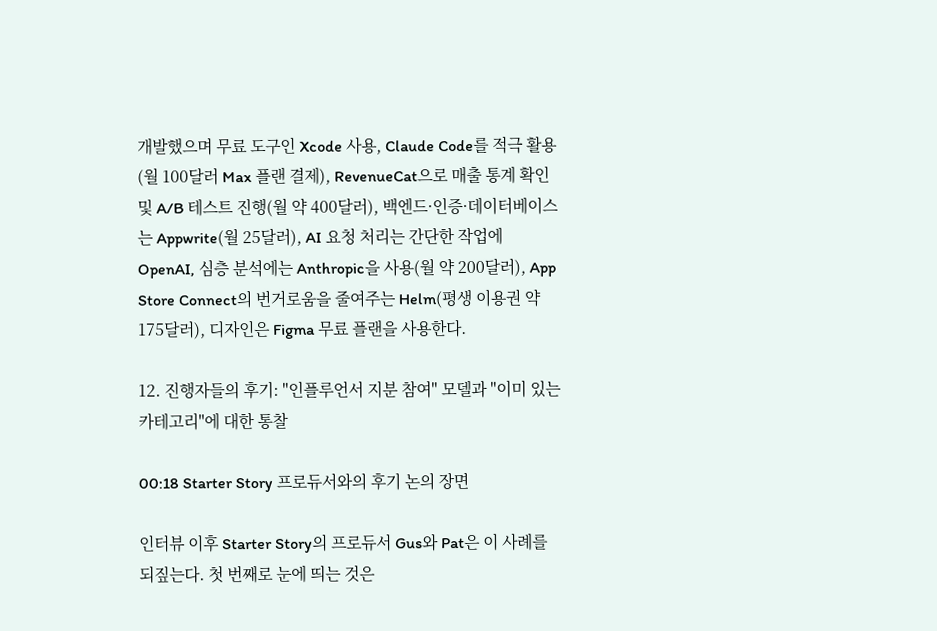개발했으며 무료 도구인 Xcode 사용, Claude Code를 적극 활용(월 100달러 Max 플랜 결제), RevenueCat으로 매출 통계 확인 및 A/B 테스트 진행(월 약 400달러), 백엔드·인증·데이터베이스는 Appwrite(월 25달러), AI 요청 처리는 간단한 작업에 OpenAI, 심층 분석에는 Anthropic을 사용(월 약 200달러), App Store Connect의 번거로움을 줄여주는 Helm(평생 이용권 약 175달러), 디자인은 Figma 무료 플랜을 사용한다.

12. 진행자들의 후기: "인플루언서 지분 참여" 모델과 "이미 있는 카테고리"에 대한 통찰

00:18 Starter Story 프로듀서와의 후기 논의 장면

인터뷰 이후 Starter Story의 프로듀서 Gus와 Pat은 이 사례를 되짚는다. 첫 번째로 눈에 띄는 것은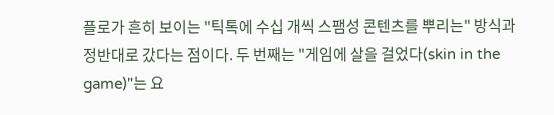플로가 흔히 보이는 "틱톡에 수십 개씩 스팸성 콘텐츠를 뿌리는" 방식과 정반대로 갔다는 점이다. 두 번째는 "게임에 살을 걸었다(skin in the game)"는 요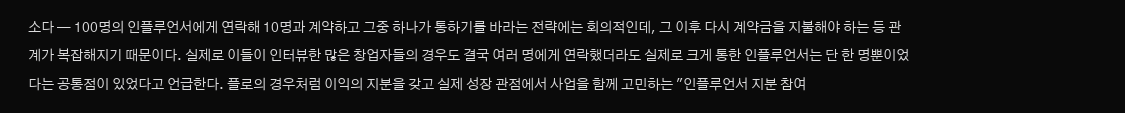소다 — 100명의 인플루언서에게 연락해 10명과 계약하고 그중 하나가 통하기를 바라는 전략에는 회의적인데, 그 이후 다시 계약금을 지불해야 하는 등 관계가 복잡해지기 때문이다. 실제로 이들이 인터뷰한 많은 창업자들의 경우도 결국 여러 명에게 연락했더라도 실제로 크게 통한 인플루언서는 단 한 명뿐이었다는 공통점이 있었다고 언급한다. 플로의 경우처럼 이익의 지분을 갖고 실제 성장 관점에서 사업을 함께 고민하는 "인플루언서 지분 참여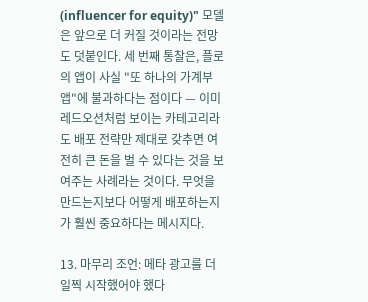(influencer for equity)" 모델은 앞으로 더 커질 것이라는 전망도 덧붙인다. 세 번째 통찰은, 플로의 앱이 사실 "또 하나의 가계부 앱"에 불과하다는 점이다 — 이미 레드오션처럼 보이는 카테고리라도 배포 전략만 제대로 갖추면 여전히 큰 돈을 벌 수 있다는 것을 보여주는 사례라는 것이다. 무엇을 만드는지보다 어떻게 배포하는지가 훨씬 중요하다는 메시지다.

13. 마무리 조언: 메타 광고를 더 일찍 시작했어야 했다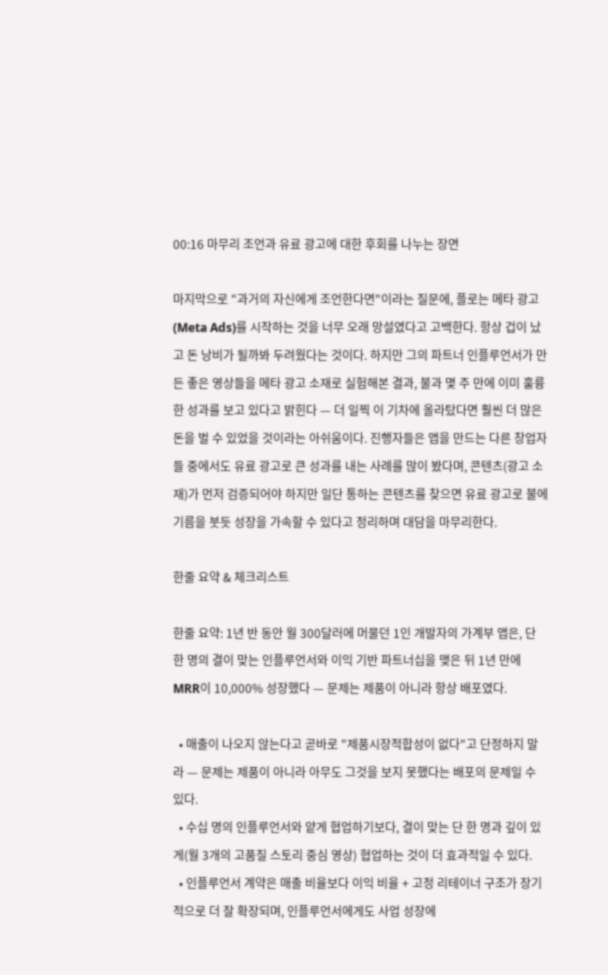00:16 마무리 조언과 유료 광고에 대한 후회를 나누는 장면

마지막으로 "과거의 자신에게 조언한다면"이라는 질문에, 플로는 메타 광고(Meta Ads)를 시작하는 것을 너무 오래 망설였다고 고백한다. 항상 겁이 났고 돈 낭비가 될까봐 두려웠다는 것이다. 하지만 그의 파트너 인플루언서가 만든 좋은 영상들을 메타 광고 소재로 실험해본 결과, 불과 몇 주 만에 이미 훌륭한 성과를 보고 있다고 밝힌다 — 더 일찍 이 기차에 올라탔다면 훨씬 더 많은 돈을 벌 수 있었을 것이라는 아쉬움이다. 진행자들은 앱을 만드는 다른 창업자들 중에서도 유료 광고로 큰 성과를 내는 사례를 많이 봤다며, 콘텐츠(광고 소재)가 먼저 검증되어야 하지만 일단 통하는 콘텐츠를 찾으면 유료 광고로 불에 기름을 붓듯 성장을 가속할 수 있다고 정리하며 대담을 마무리한다.

한줄 요약 & 체크리스트

한줄 요약: 1년 반 동안 월 300달러에 머물던 1인 개발자의 가계부 앱은, 단 한 명의 결이 맞는 인플루언서와 이익 기반 파트너십을 맺은 뒤 1년 만에 MRR이 10,000% 성장했다 — 문제는 제품이 아니라 항상 배포였다.

  • 매출이 나오지 않는다고 곧바로 "제품시장적합성이 없다"고 단정하지 말라 — 문제는 제품이 아니라 아무도 그것을 보지 못했다는 배포의 문제일 수 있다.
  • 수십 명의 인플루언서와 얕게 협업하기보다, 결이 맞는 단 한 명과 깊이 있게(월 3개의 고품질 스토리 중심 영상) 협업하는 것이 더 효과적일 수 있다.
  • 인플루언서 계약은 매출 비율보다 이익 비율 + 고정 리테이너 구조가 장기적으로 더 잘 확장되며, 인플루언서에게도 사업 성장에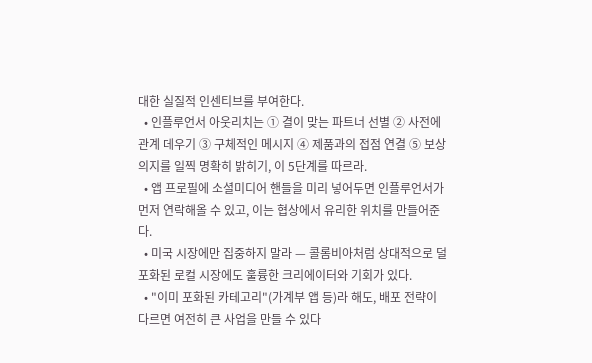대한 실질적 인센티브를 부여한다.
  • 인플루언서 아웃리치는 ① 결이 맞는 파트너 선별 ② 사전에 관계 데우기 ③ 구체적인 메시지 ④ 제품과의 접점 연결 ⑤ 보상 의지를 일찍 명확히 밝히기, 이 5단계를 따르라.
  • 앱 프로필에 소셜미디어 핸들을 미리 넣어두면 인플루언서가 먼저 연락해올 수 있고, 이는 협상에서 유리한 위치를 만들어준다.
  • 미국 시장에만 집중하지 말라 — 콜롬비아처럼 상대적으로 덜 포화된 로컬 시장에도 훌륭한 크리에이터와 기회가 있다.
  • "이미 포화된 카테고리"(가계부 앱 등)라 해도, 배포 전략이 다르면 여전히 큰 사업을 만들 수 있다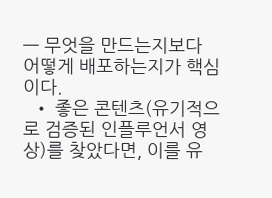— 무엇을 만드는지보다 어떻게 배포하는지가 핵심이다.
  • 좋은 콘텐츠(유기적으로 검증된 인플루언서 영상)를 찾았다면, 이를 유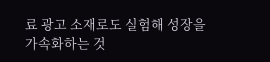료 광고 소재로도 실험해 성장을 가속화하는 것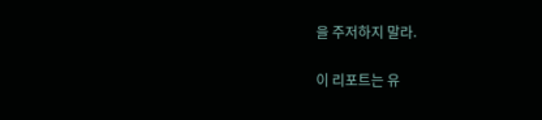을 주저하지 말라.

이 리포트는 유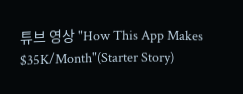튜브 영상 "How This App Makes $35K/Month"(Starter Story)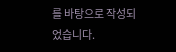를 바탕으로 작성되었습니다.